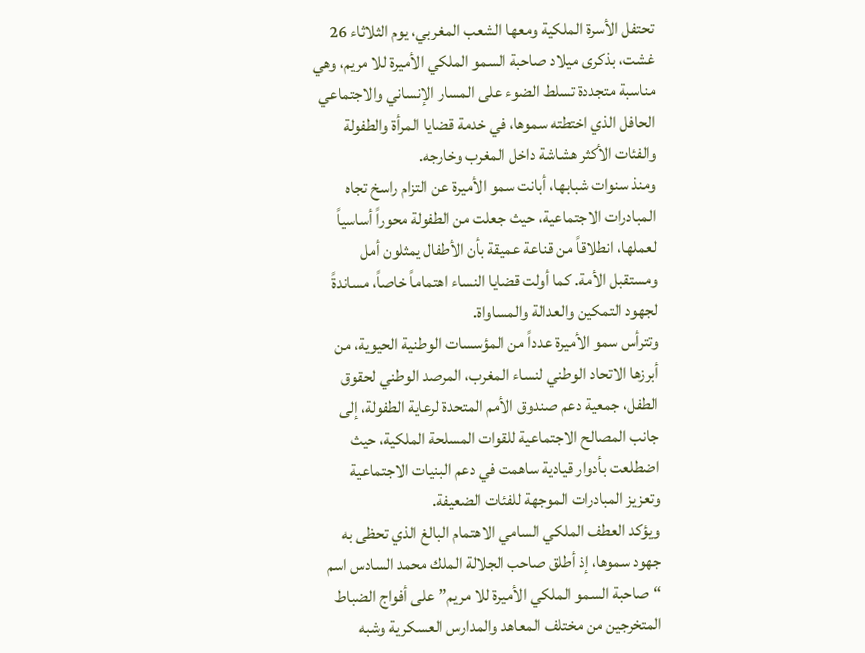تحتفل الأسرة الملكية ومعها الشعب المغربي، يوم الثلاثاء 26 غشت، بذكرى ميلاد صاحبة السمو الملكي الأميرة للا مريم، وهي مناسبة متجددة تسلط الضوء على المسار الإنساني والاجتماعي الحافل الذي اختطته سموها، في خدمة قضايا المرأة والطفولة والفئات الأكثر هشاشة داخل المغرب وخارجه.
ومنذ سنوات شبابها، أبانت سمو الأميرة عن التزام راسخ تجاه المبادرات الاجتماعية، حيث جعلت من الطفولة محوراً أساسياً لعملها، انطلاقاً من قناعة عميقة بأن الأطفال يمثلون أمل ومستقبل الأمة. كما أولت قضايا النساء اهتماماً خاصاً، مساندةً لجهود التمكين والعدالة والمساواة.
وتترأس سمو الأميرة عدداً من المؤسسات الوطنية الحيوية، من أبرزها الاتحاد الوطني لنساء المغرب، المرصد الوطني لحقوق الطفل، جمعية دعم صندوق الأمم المتحدة لرعاية الطفولة، إلى جانب المصالح الاجتماعية للقوات المسلحة الملكية، حيث اضطلعت بأدوار قيادية ساهمت في دعم البنيات الاجتماعية وتعزيز المبادرات الموجهة للفئات الضعيفة.
ويؤكد العطف الملكي السامي الاهتمام البالغ الذي تحظى به جهود سموها، إذ أطلق صاحب الجلالة الملك محمد السادس اسم “صاحبة السمو الملكي الأميرة للا مريم” على أفواج الضباط المتخرجين من مختلف المعاهد والمدارس العسكرية وشبه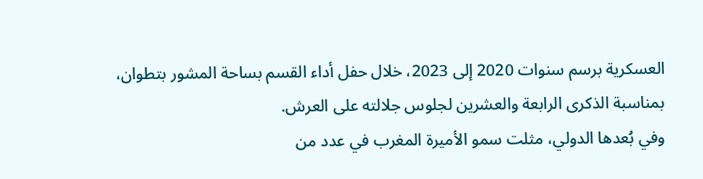العسكرية برسم سنوات 2020 إلى 2023، خلال حفل أداء القسم بساحة المشور بتطوان، بمناسبة الذكرى الرابعة والعشرين لجلوس جلالته على العرش.
وفي بُعدها الدولي، مثلت سمو الأميرة المغرب في عدد من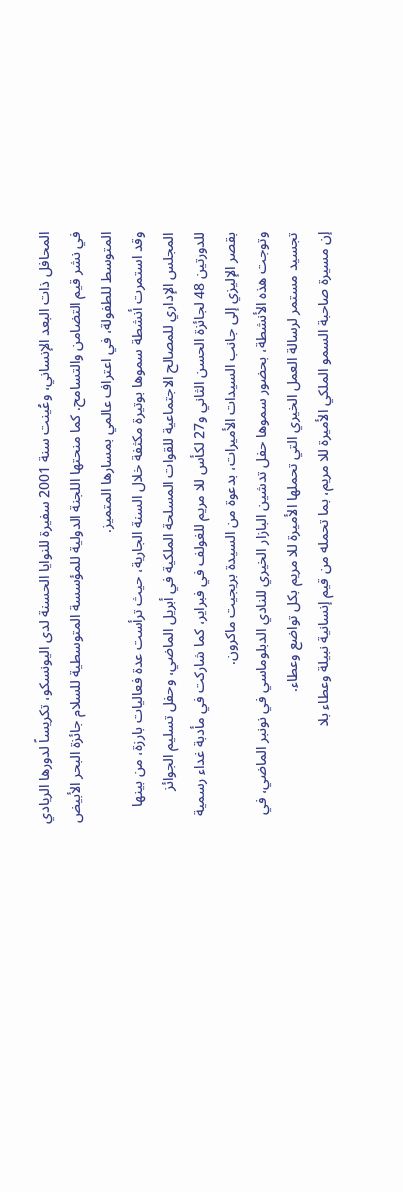المحافل ذات البعد الإنساني، وعُينت سنة 2001 سفيرة للنوايا الحسنة لدى اليونسكو، تكريساً لدورها الريادي في نشر قيم التضامن والتسامح. كما منحتها اللجنة الدولية للمؤسسة المتوسطية للسلام جائزة البحر الأبيض المتوسط للطفولة، في اعتراف عالمي بمسارها المتميز.
وقد استمرت أنشطة سموها بوتيرة مكثفة خلال السنة الجارية، حيث ترأست عدة فعاليات بارزة، من بينها المجلس الإداري للمصالح الاجتماعية للقوات المسلحة الملكية في أبريل الماضي، وحفل تسليم الجوائز للدورتين 48 لجائزة الحسن الثاني و27 لكأس للا مريم للغولف في فبراير، كما شاركت في مأدبة غداء رسمية بقصر الإليزي إلى جانب السيدات الأميرات، بدعوة من السيدة بريجيت ماكرون.
وتوجت هذه الأنشطة، بحضور سموها حفل تدشين البازار الخيري للنادي الدبلوماسي في نونبر الماضي، في تجسيد مستمر لرسالة العمل الخيري التي تحملها الأميرة للا مريم بكل تواضع وعطاء.
إن مسيرة صاحبة السمو الملكي الأميرة للا مريم، بما تحمله من قيم إنسانية نبيلة وعطاء بلا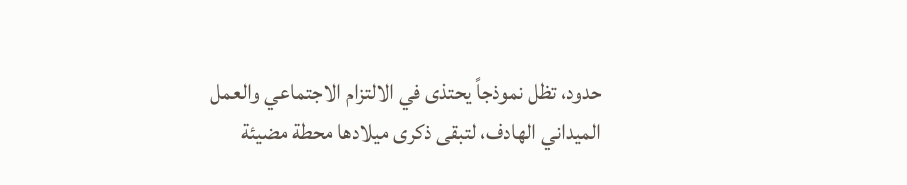حدود، تظل نموذجاً يحتذى في الالتزام الاجتماعي والعمل الميداني الهادف، لتبقى ذكرى ميلادها محطة مضيئة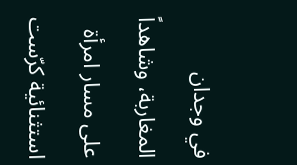في وجدان المغاربة، وشاهداً على مسار امرأة استثنائية كرّست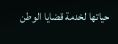حياتها لخدمة قضايا الوطن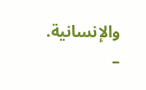والإنسانية.
–